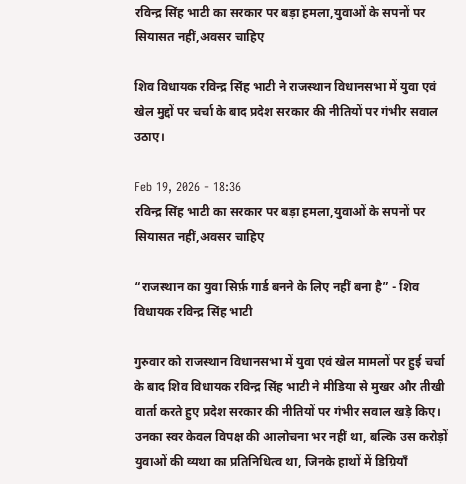रविन्द्र सिंह भाटी का सरकार पर बड़ा हमला,युवाओं के सपनों पर सियासत नहीं,अवसर चाहिए

शिव विधायक रविन्द्र सिंह भाटी ने राजस्थान विधानसभा में युवा एवं खेल मुद्दों पर चर्चा के बाद प्रदेश सरकार की नीतियों पर गंभीर सवाल उठाए।

Feb 19, 2026 - 18:36
रविन्द्र सिंह भाटी का सरकार पर बड़ा हमला,युवाओं के सपनों पर सियासत नहीं,अवसर चाहिए

“राजस्थान का युवा सिर्फ़ गार्ड बनने के लिए नहीं बना है” - शिव विधायक रविन्द्र सिंह भाटी

गुरुवार को राजस्थान विधानसभा में युवा एवं खेल मामलों पर हुई चर्चा के बाद शिव विधायक रविन्द्र सिंह भाटी ने मीडिया से मुखर और तीखी वार्ता करते हुए प्रदेश सरकार की नीतियों पर गंभीर सवाल खड़े किए। उनका स्वर केवल विपक्ष की आलोचना भर नहीं था, बल्कि उस करोड़ों युवाओं की व्यथा का प्रतिनिधित्व था, जिनके हाथों में डिग्रियाँ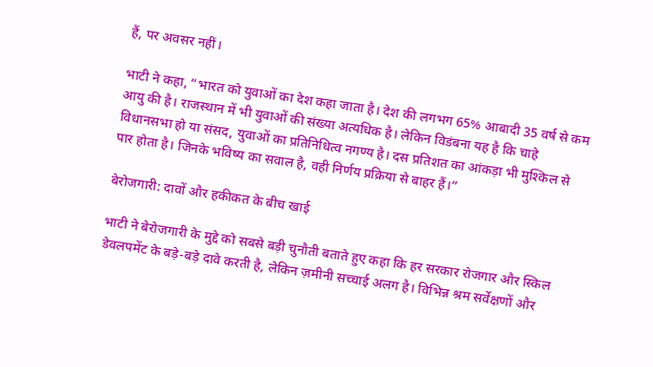हैं, पर अवसर नहीं।

भाटी ने कहा, “भारत को युवाओं का देश कहा जाता है। देश की लगभग 65% आबादी 35 वर्ष से कम आयु की है। राजस्थान में भी युवाओं की संख्या अत्यधिक है। लेकिन विडंबना यह है कि चाहे विधानसभा हो या संसद, युवाओं का प्रतिनिधित्व नगण्य है। दस प्रतिशत का आंकड़ा भी मुश्किल से पार होता है। जिनके भविष्य का सवाल है, वही निर्णय प्रक्रिया से बाहर हैं।”

बेरोजगारी: दावों और हकीकत के बीच खाई

भाटी ने बेरोजगारी के मुद्दे को सबसे बड़ी चुनौती बताते हुए कहा कि हर सरकार रोजगार और स्किल डेवलपमेंट के बड़े-बड़े दावे करती है, लेकिन ज़मीनी सच्चाई अलग है। विभिन्न श्रम सर्वेक्षणों और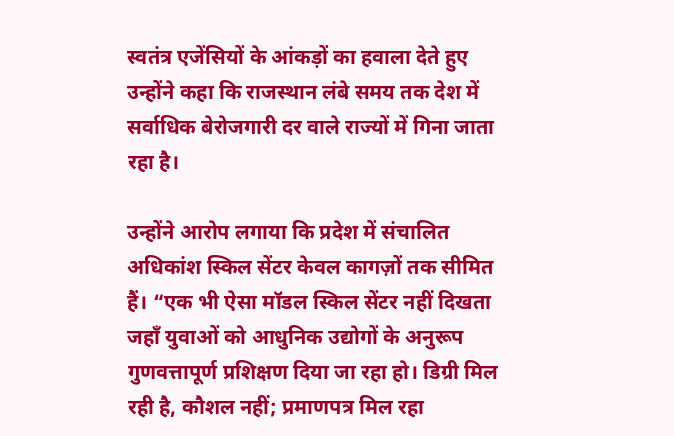स्वतंत्र एजेंसियों के आंकड़ों का हवाला देते हुए उन्होंने कहा कि राजस्थान लंबे समय तक देश में सर्वाधिक बेरोजगारी दर वाले राज्यों में गिना जाता रहा है।

उन्होंने आरोप लगाया कि प्रदेश में संचालित अधिकांश स्किल सेंटर केवल कागज़ों तक सीमित हैं। “एक भी ऐसा मॉडल स्किल सेंटर नहीं दिखता जहाँ युवाओं को आधुनिक उद्योगों के अनुरूप गुणवत्तापूर्ण प्रशिक्षण दिया जा रहा हो। डिग्री मिल रही है, कौशल नहीं; प्रमाणपत्र मिल रहा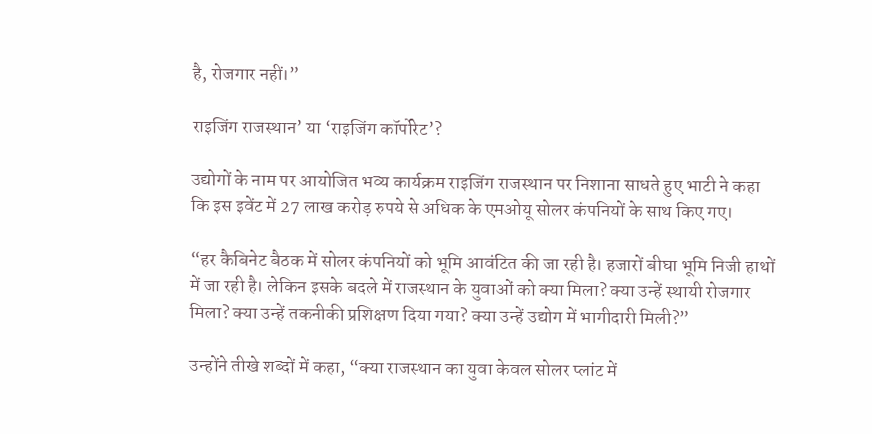है, रोजगार नहीं।”

राइजिंग राजस्थान’ या ‘राइजिंग कॉर्पोरेट’?

उद्योगों के नाम पर आयोजित भव्य कार्यक्रम राइजिंग राजस्थान पर निशाना साधते हुए भाटी ने कहा कि इस इवेंट में 27 लाख करोड़ रुपये से अधिक के एमओयू सोलर कंपनियों के साथ किए गए।

“हर कैबिनेट बैठक में सोलर कंपनियों को भूमि आवंटित की जा रही है। हजारों बीघा भूमि निजी हाथों में जा रही है। लेकिन इसके बदले में राजस्थान के युवाओं को क्या मिला? क्या उन्हें स्थायी रोजगार मिला? क्या उन्हें तकनीकी प्रशिक्षण दिया गया? क्या उन्हें उद्योग में भागीदारी मिली?”

उन्होंने तीखे शब्दों में कहा, “क्या राजस्थान का युवा केवल सोलर प्लांट में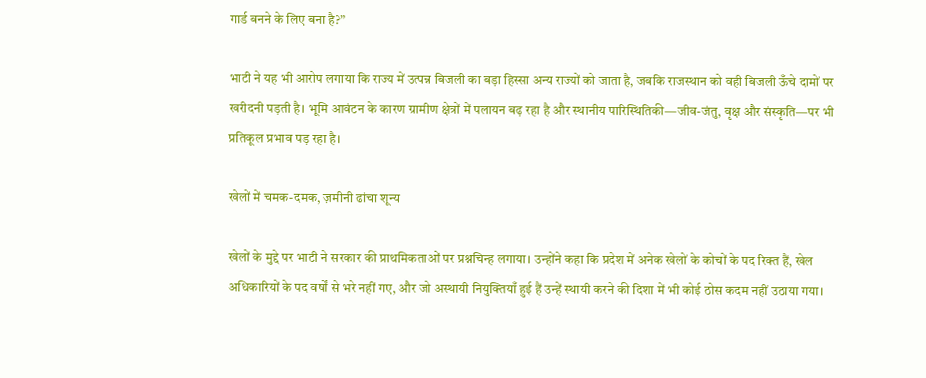गार्ड बनने के लिए बना है?”

भाटी ने यह भी आरोप लगाया कि राज्य में उत्पन्न बिजली का बड़ा हिस्सा अन्य राज्यों को जाता है, जबकि राजस्थान को वही बिजली ऊँचे दामों पर खरीदनी पड़ती है। भूमि आवंटन के कारण ग्रामीण क्षेत्रों में पलायन बढ़ रहा है और स्थानीय पारिस्थितिकी—जीव-जंतु, वृक्ष और संस्कृति—पर भी प्रतिकूल प्रभाव पड़ रहा है।

खेलों में चमक-दमक, ज़मीनी ढांचा शून्य

खेलों के मुद्दे पर भाटी ने सरकार की प्राथमिकताओं पर प्रश्नचिन्ह लगाया। उन्होंने कहा कि प्रदेश में अनेक खेलों के कोचों के पद रिक्त हैं, खेल अधिकारियों के पद वर्षों से भरे नहीं गए, और जो अस्थायी नियुक्तियाँ हुई हैं उन्हें स्थायी करने की दिशा में भी कोई ठोस कदम नहीं उठाया गया।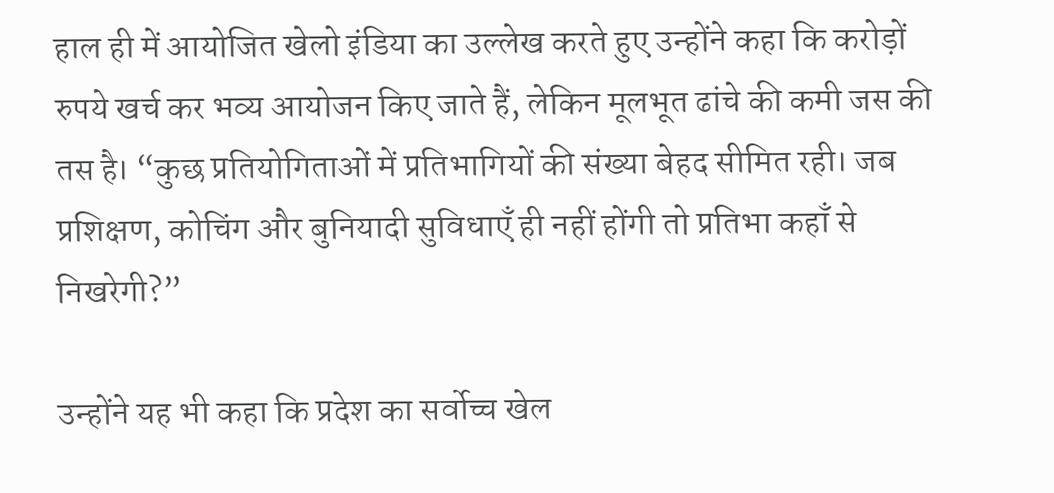हाल ही में आयोजित खेलो इंडिया का उल्लेख करते हुए उन्होंने कहा कि करोड़ों रुपये खर्च कर भव्य आयोजन किए जाते हैं, लेकिन मूलभूत ढांचे की कमी जस की तस है। “कुछ प्रतियोगिताओं में प्रतिभागियों की संख्या बेहद सीमित रही। जब प्रशिक्षण, कोचिंग और बुनियादी सुविधाएँ ही नहीं होंगी तो प्रतिभा कहाँ से निखरेगी?”

उन्होंने यह भी कहा कि प्रदेश का सर्वोच्च खेल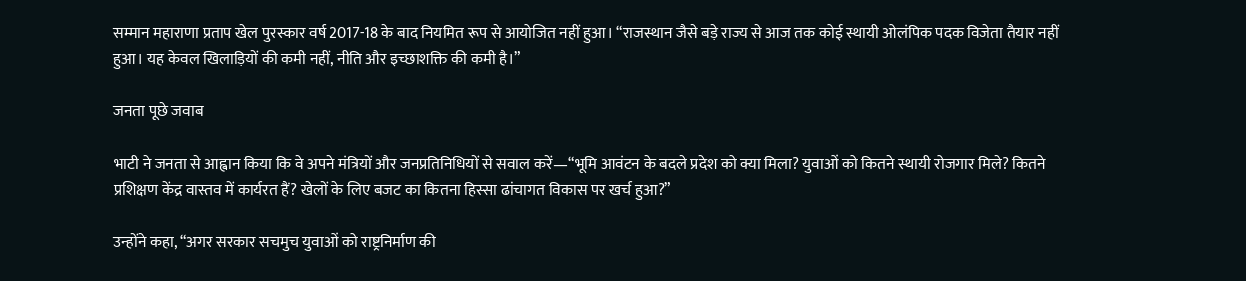सम्मान महाराणा प्रताप खेल पुरस्कार वर्ष 2017-18 के बाद नियमित रूप से आयोजित नहीं हुआ। “राजस्थान जैसे बड़े राज्य से आज तक कोई स्थायी ओलंपिक पदक विजेता तैयार नहीं हुआ। यह केवल खिलाड़ियों की कमी नहीं, नीति और इच्छाशक्ति की कमी है।”

जनता पूछे जवाब

भाटी ने जनता से आह्वान किया कि वे अपने मंत्रियों और जनप्रतिनिधियों से सवाल करें—“भूमि आवंटन के बदले प्रदेश को क्या मिला? युवाओं को कितने स्थायी रोजगार मिले? कितने प्रशिक्षण केंद्र वास्तव में कार्यरत हैं? खेलों के लिए बजट का कितना हिस्सा ढांचागत विकास पर खर्च हुआ?”

उन्होंने कहा, “अगर सरकार सचमुच युवाओं को राष्ट्रनिर्माण की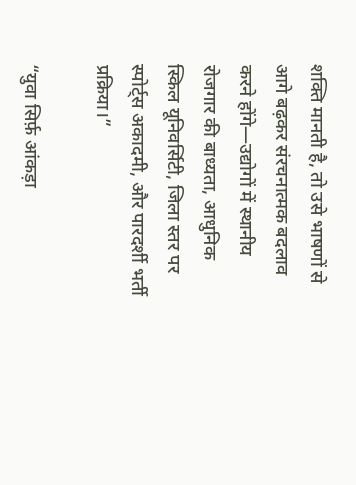शक्ति मानती है, तो उसे भाषणों से आगे बढ़कर संरचनात्मक बदलाव करने होंगे—उद्योगों में स्थानीय रोजगार की बाध्यता, आधुनिक स्किल यूनिवर्सिटी, जिला स्तर पर स्पोर्ट्स अकादमी, और पारदर्शी भर्ती प्रक्रिया।”

“युवा सिर्फ़ आंकड़ा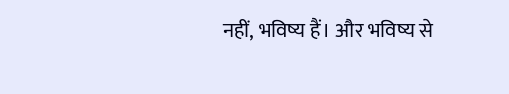नहीं, भविष्य हैं। और भविष्य से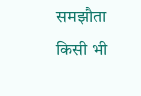समझौता किसी भी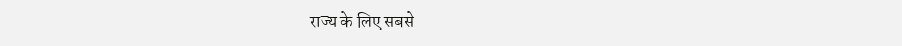राज्य के लिए सबसे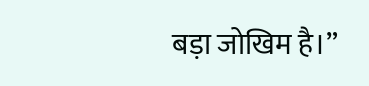बड़ा जोखिम है।”